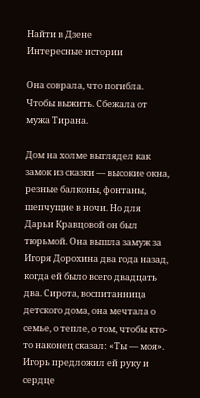Найти в Дзене
Интересные истории

Она соврала, что погибла. Чтобы выжить. Сбежала от мужа Тирана.

Дом на холме выглядел как замок из сказки — высокие окна, резные балконы, фонтаны, шепчущие в ночи. Но для Дарьи Кравцовой он был тюрьмой. Она вышла замуж за Игоря Дорохина два года назад, когда ей было всего двадцать два. Сирота, воспитанница детского дома, она мечтала о семье, о тепле, о том, чтобы кто-то наконец сказал: «Ты — моя». Игорь предложил ей руку и сердце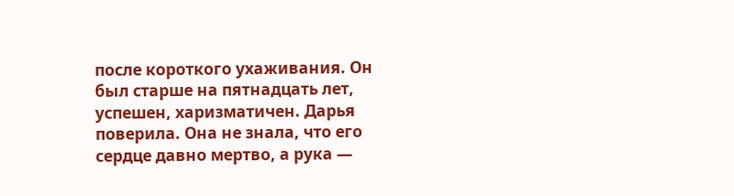после короткого ухаживания. Он был старше на пятнадцать лет, успешен, харизматичен. Дарья поверила. Она не знала, что его сердце давно мертво, а рука —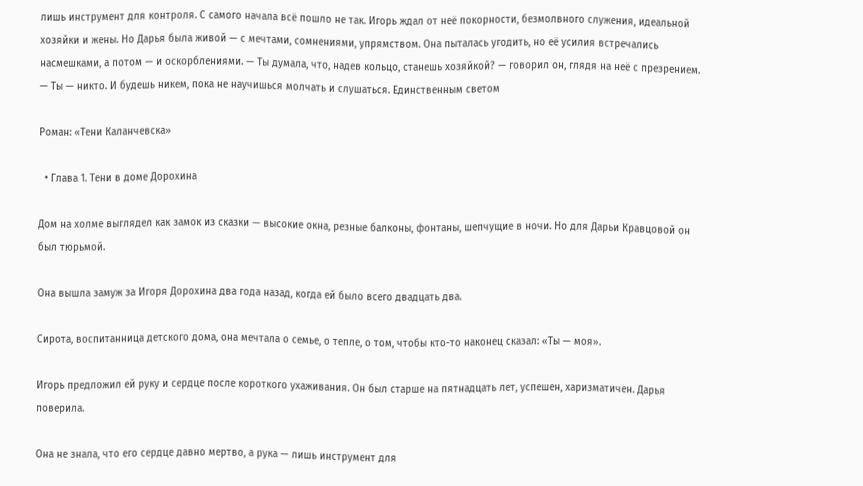лишь инструмент для контроля. С самого начала всё пошло не так. Игорь ждал от неё покорности, безмолвного служения, идеальной хозяйки и жены. Но Дарья была живой — с мечтами, сомнениями, упрямством. Она пыталась угодить, но её усилия встречались насмешками, а потом — и оскорблениями. — Ты думала, что, надев кольцо, станешь хозяйкой? — говорил он, глядя на неё с презрением. — Ты — никто. И будешь никем, пока не научишься молчать и слушаться. Единственным светом

Роман: «Тени Каланчевска»

  • Глава 1. Тени в доме Дорохина

Дом на холме выглядел как замок из сказки — высокие окна, резные балконы, фонтаны, шепчущие в ночи. Но для Дарьи Кравцовой он был тюрьмой.

Она вышла замуж за Игоря Дорохина два года назад, когда ей было всего двадцать два.

Сирота, воспитанница детского дома, она мечтала о семье, о тепле, о том, чтобы кто-то наконец сказал: «Ты — моя».

Игорь предложил ей руку и сердце после короткого ухаживания. Он был старше на пятнадцать лет, успешен, харизматичен. Дарья поверила.

Она не знала, что его сердце давно мертво, а рука — лишь инструмент для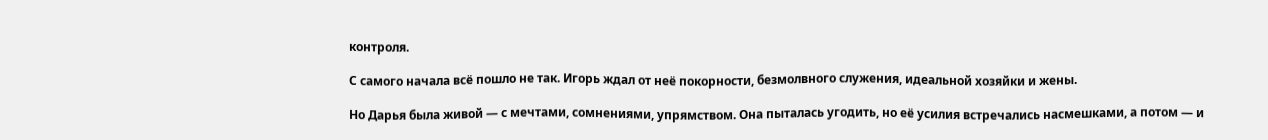контроля.

С самого начала всё пошло не так. Игорь ждал от неё покорности, безмолвного служения, идеальной хозяйки и жены.

Но Дарья была живой — с мечтами, сомнениями, упрямством. Она пыталась угодить, но её усилия встречались насмешками, а потом — и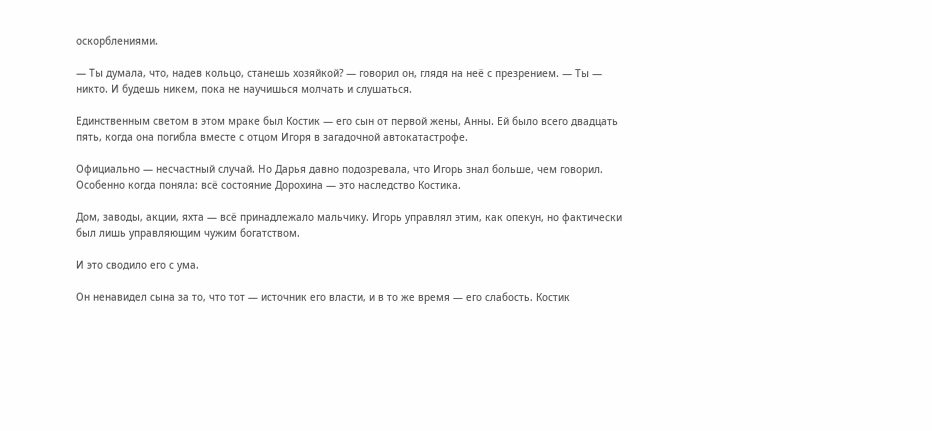оскорблениями.

— Ты думала, что, надев кольцо, станешь хозяйкой? — говорил он, глядя на неё с презрением. — Ты — никто. И будешь никем, пока не научишься молчать и слушаться.

Единственным светом в этом мраке был Костик — его сын от первой жены, Анны. Ей было всего двадцать пять, когда она погибла вместе с отцом Игоря в загадочной автокатастрофе.

Официально — несчастный случай. Но Дарья давно подозревала, что Игорь знал больше, чем говорил. Особенно когда поняла: всё состояние Дорохина — это наследство Костика.

Дом, заводы, акции, яхта — всё принадлежало мальчику. Игорь управлял этим, как опекун, но фактически был лишь управляющим чужим богатством.

И это сводило его с ума.

Он ненавидел сына за то, что тот — источник его власти, и в то же время — его слабость. Костик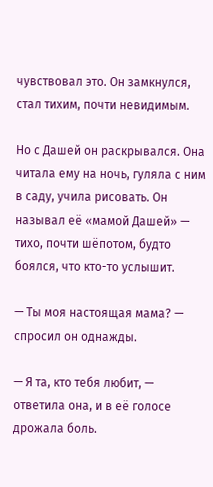чувствовал это. Он замкнулся, стал тихим, почти невидимым.

Но с Дашей он раскрывался. Она читала ему на ночь, гуляла с ним в саду, учила рисовать. Он называл её «мамой Дашей» — тихо, почти шёпотом, будто боялся, что кто-то услышит.

— Ты моя настоящая мама? — спросил он однажды.

— Я та, кто тебя любит, — ответила она, и в её голосе дрожала боль.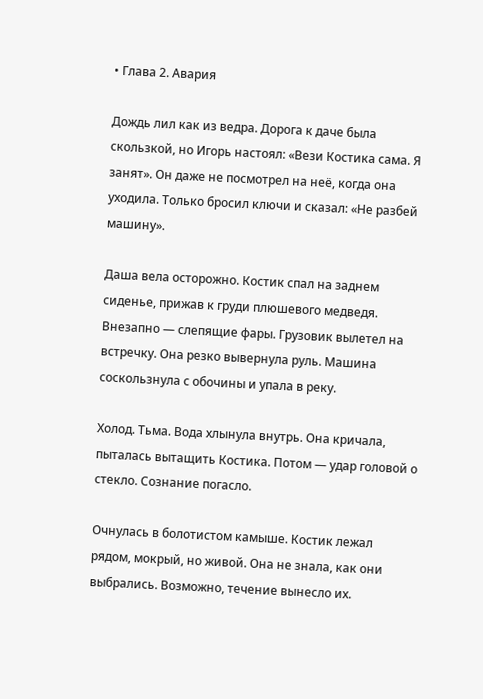• Глава 2. Авария

Дождь лил как из ведра. Дорога к даче была скользкой, но Игорь настоял: «Вези Костика сама. Я занят». Он даже не посмотрел на неё, когда она уходила. Только бросил ключи и сказал: «Не разбей машину».

Даша вела осторожно. Костик спал на заднем сиденье, прижав к груди плюшевого медведя. Внезапно — слепящие фары. Грузовик вылетел на встречку. Она резко вывернула руль. Машина соскользнула с обочины и упала в реку.

Холод. Тьма. Вода хлынула внутрь. Она кричала, пыталась вытащить Костика. Потом — удар головой о стекло. Сознание погасло.

Очнулась в болотистом камыше. Костик лежал рядом, мокрый, но живой. Она не знала, как они выбрались. Возможно, течение вынесло их.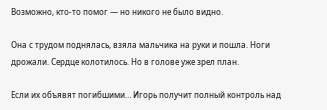Возможно, кто-то помог — но никого не было видно.

Она с трудом поднялась, взяла мальчика на руки и пошла. Ноги дрожали. Сердце колотилось. Но в голове уже зрел план.

Если их объявят погибшими… Игорь получит полный контроль над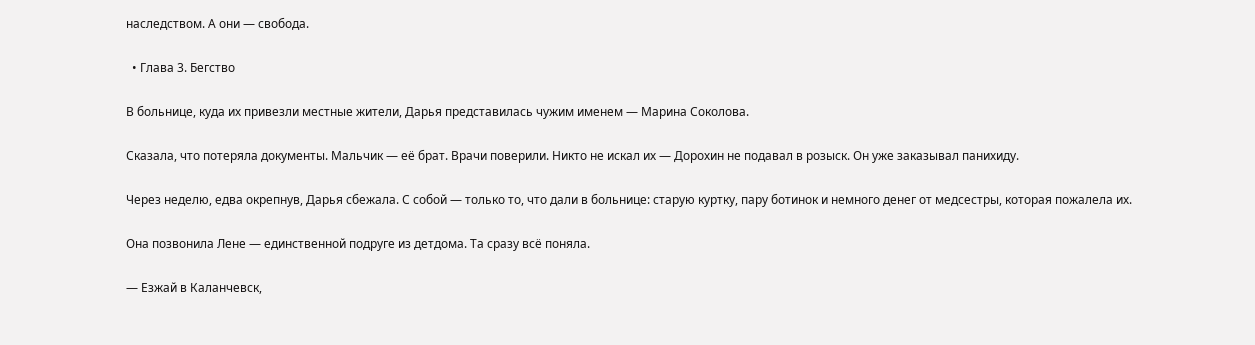наследством. А они — свобода.

  • Глава 3. Бегство

В больнице, куда их привезли местные жители, Дарья представилась чужим именем — Марина Соколова.

Сказала, что потеряла документы. Мальчик — её брат. Врачи поверили. Никто не искал их — Дорохин не подавал в розыск. Он уже заказывал панихиду.

Через неделю, едва окрепнув, Дарья сбежала. С собой — только то, что дали в больнице: старую куртку, пару ботинок и немного денег от медсестры, которая пожалела их.

Она позвонила Лене — единственной подруге из детдома. Та сразу всё поняла.

— Езжай в Каланчевск,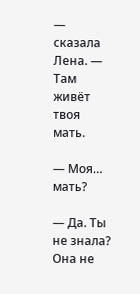— сказала Лена. — Там живёт твоя мать.

— Моя… мать?

— Да. Ты не знала? Она не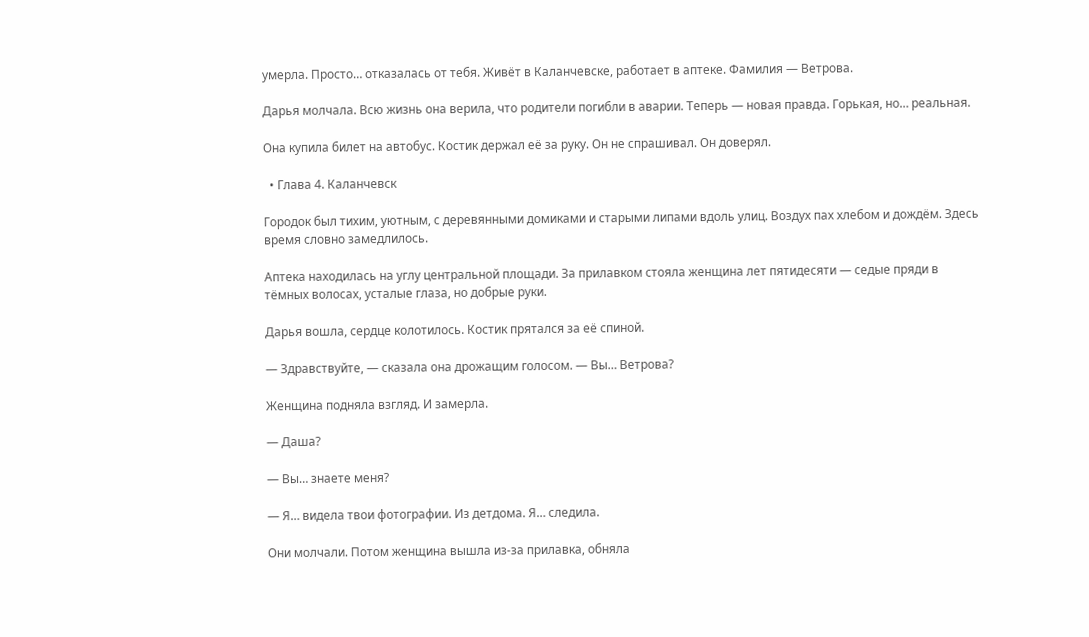умерла. Просто… отказалась от тебя. Живёт в Каланчевске, работает в аптеке. Фамилия — Ветрова.

Дарья молчала. Всю жизнь она верила, что родители погибли в аварии. Теперь — новая правда. Горькая, но… реальная.

Она купила билет на автобус. Костик держал её за руку. Он не спрашивал. Он доверял.

  • Глава 4. Каланчевск

Городок был тихим, уютным, с деревянными домиками и старыми липами вдоль улиц. Воздух пах хлебом и дождём. Здесь время словно замедлилось.

Аптека находилась на углу центральной площади. За прилавком стояла женщина лет пятидесяти — седые пряди в тёмных волосах, усталые глаза, но добрые руки.

Дарья вошла, сердце колотилось. Костик прятался за её спиной.

— Здравствуйте, — сказала она дрожащим голосом. — Вы… Ветрова?

Женщина подняла взгляд. И замерла.

— Даша?

— Вы… знаете меня?

— Я… видела твои фотографии. Из детдома. Я… следила.

Они молчали. Потом женщина вышла из-за прилавка, обняла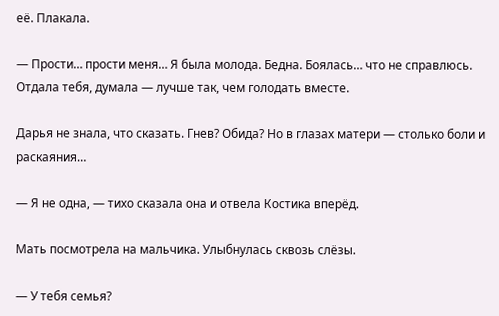её. Плакала.

— Прости… прости меня… Я была молода. Бедна. Боялась… что не справлюсь. Отдала тебя, думала — лучше так, чем голодать вместе.

Дарья не знала, что сказать. Гнев? Обида? Но в глазах матери — столько боли и раскаяния…

— Я не одна, — тихо сказала она и отвела Костика вперёд.

Мать посмотрела на мальчика. Улыбнулась сквозь слёзы.

— У тебя семья?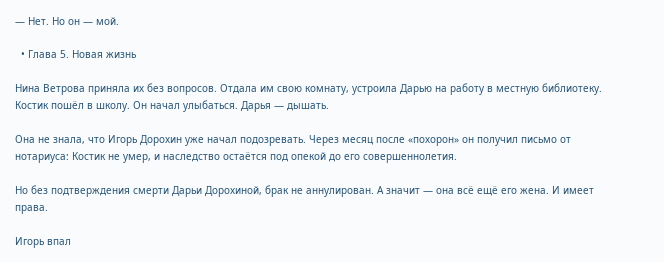— Нет. Но он — мой.

  • Глава 5. Новая жизнь

Нина Ветрова приняла их без вопросов. Отдала им свою комнату, устроила Дарью на работу в местную библиотеку. Костик пошёл в школу. Он начал улыбаться. Дарья — дышать.

Она не знала, что Игорь Дорохин уже начал подозревать. Через месяц после «похорон» он получил письмо от нотариуса: Костик не умер, и наследство остаётся под опекой до его совершеннолетия.

Но без подтверждения смерти Дарьи Дорохиной, брак не аннулирован. А значит — она всё ещё его жена. И имеет права.

Игорь впал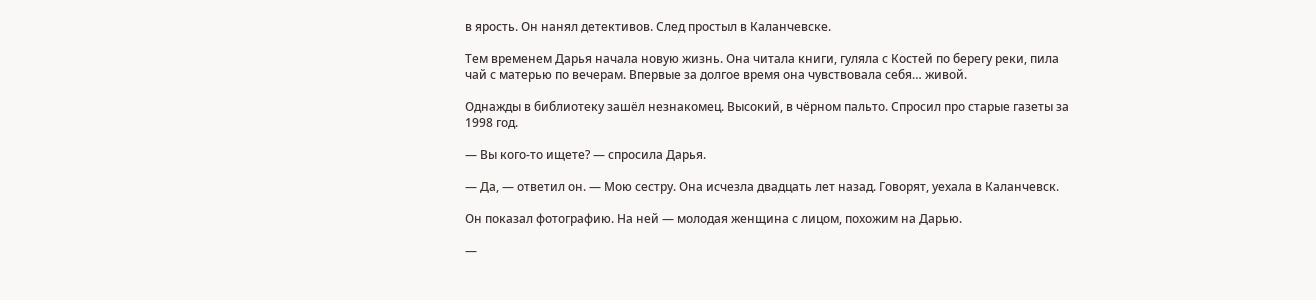в ярость. Он нанял детективов. След простыл в Каланчевске.

Тем временем Дарья начала новую жизнь. Она читала книги, гуляла с Костей по берегу реки, пила чай с матерью по вечерам. Впервые за долгое время она чувствовала себя… живой.

Однажды в библиотеку зашёл незнакомец. Высокий, в чёрном пальто. Спросил про старые газеты за 1998 год.

— Вы кого-то ищете? — спросила Дарья.

— Да, — ответил он. — Мою сестру. Она исчезла двадцать лет назад. Говорят, уехала в Каланчевск.

Он показал фотографию. На ней — молодая женщина с лицом, похожим на Дарью.

—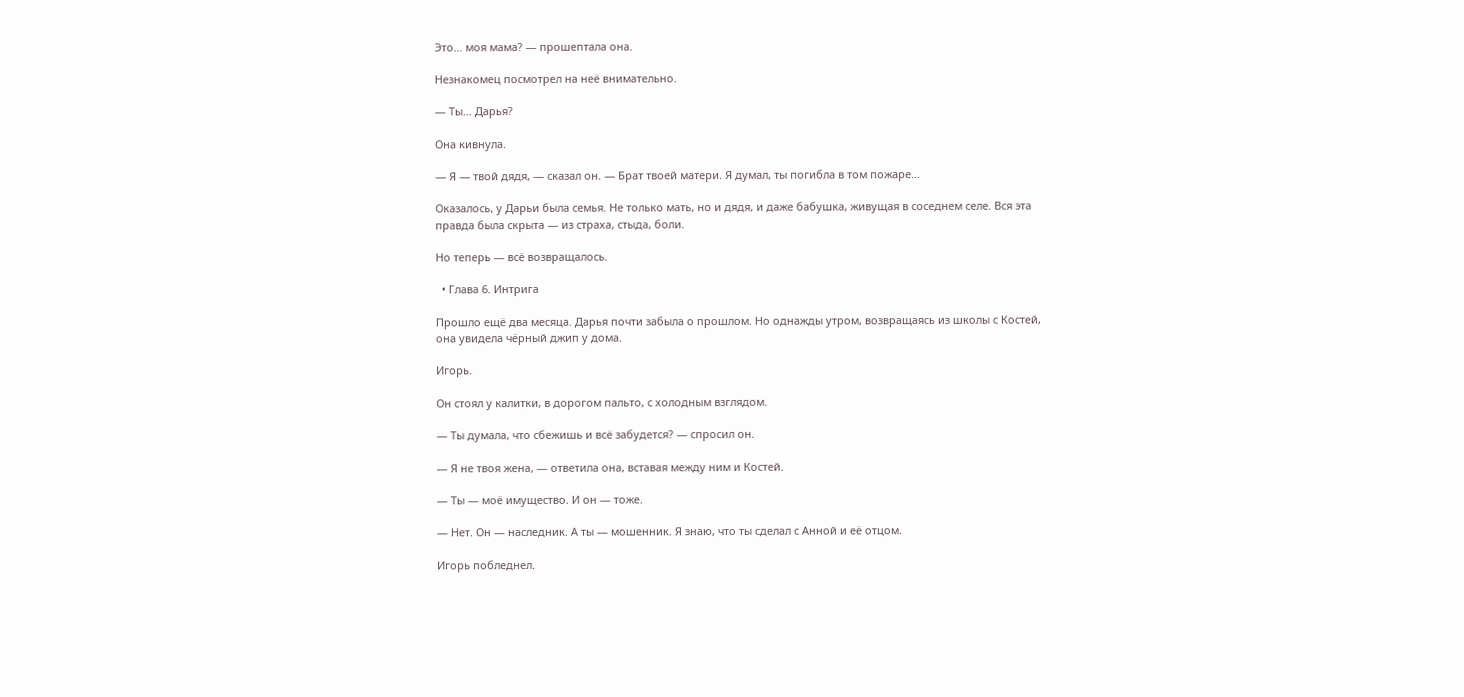Это… моя мама? — прошептала она.

Незнакомец посмотрел на неё внимательно.

— Ты… Дарья?

Она кивнула.

— Я — твой дядя, — сказал он. — Брат твоей матери. Я думал, ты погибла в том пожаре…

Оказалось, у Дарьи была семья. Не только мать, но и дядя, и даже бабушка, живущая в соседнем селе. Вся эта правда была скрыта — из страха, стыда, боли.

Но теперь — всё возвращалось.

  • Глава 6. Интрига

Прошло ещё два месяца. Дарья почти забыла о прошлом. Но однажды утром, возвращаясь из школы с Костей, она увидела чёрный джип у дома.

Игорь.

Он стоял у калитки, в дорогом пальто, с холодным взглядом.

— Ты думала, что сбежишь и всё забудется? — спросил он.

— Я не твоя жена, — ответила она, вставая между ним и Костей.

— Ты — моё имущество. И он — тоже.

— Нет. Он — наследник. А ты — мошенник. Я знаю, что ты сделал с Анной и её отцом.

Игорь побледнел.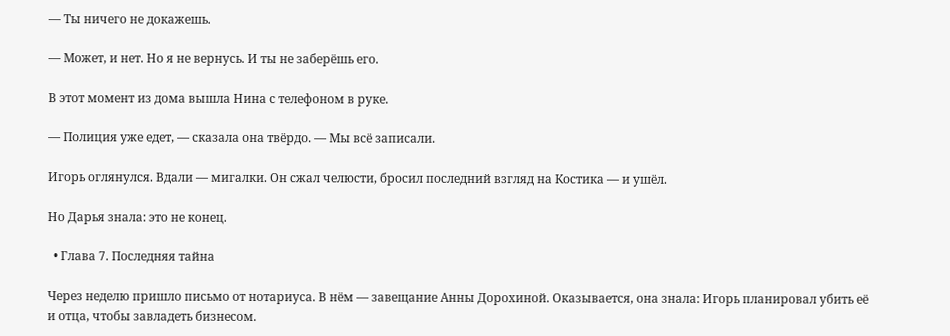— Ты ничего не докажешь.

— Может, и нет. Но я не вернусь. И ты не заберёшь его.

В этот момент из дома вышла Нина с телефоном в руке.

— Полиция уже едет, — сказала она твёрдо. — Мы всё записали.

Игорь оглянулся. Вдали — мигалки. Он сжал челюсти, бросил последний взгляд на Костика — и ушёл.

Но Дарья знала: это не конец.

  • Глава 7. Последняя тайна

Через неделю пришло письмо от нотариуса. В нём — завещание Анны Дорохиной. Оказывается, она знала: Игорь планировал убить её и отца, чтобы завладеть бизнесом.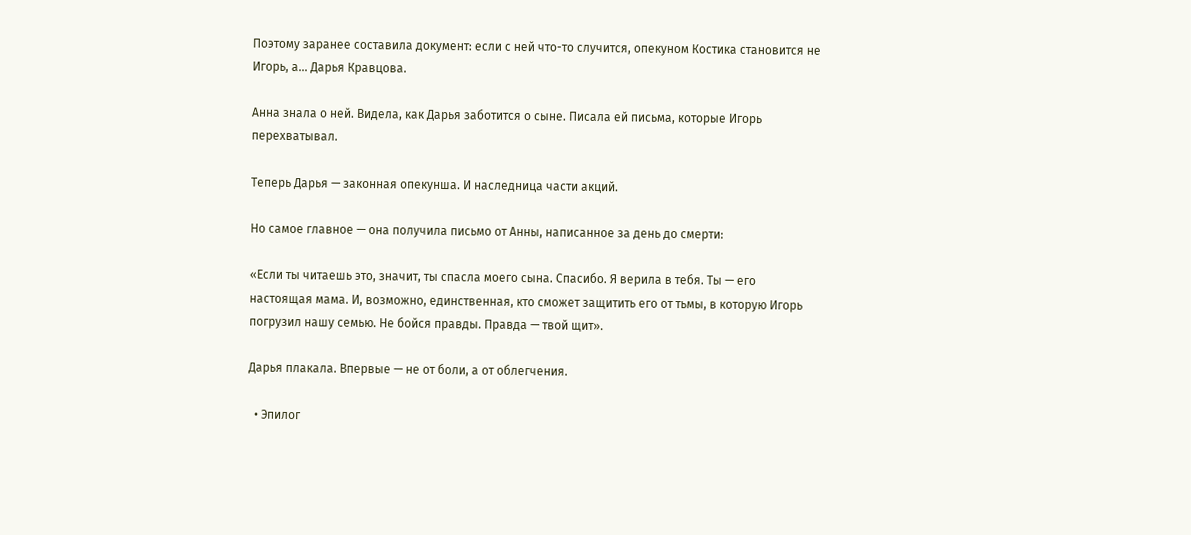Поэтому заранее составила документ: если с ней что-то случится, опекуном Костика становится не Игорь, а… Дарья Кравцова.

Анна знала о ней. Видела, как Дарья заботится о сыне. Писала ей письма, которые Игорь перехватывал.

Теперь Дарья — законная опекунша. И наследница части акций.

Но самое главное — она получила письмо от Анны, написанное за день до смерти:

«Если ты читаешь это, значит, ты спасла моего сына. Спасибо. Я верила в тебя. Ты — его настоящая мама. И, возможно, единственная, кто сможет защитить его от тьмы, в которую Игорь погрузил нашу семью. Не бойся правды. Правда — твой щит».

Дарья плакала. Впервые — не от боли, а от облегчения.

  • Эпилог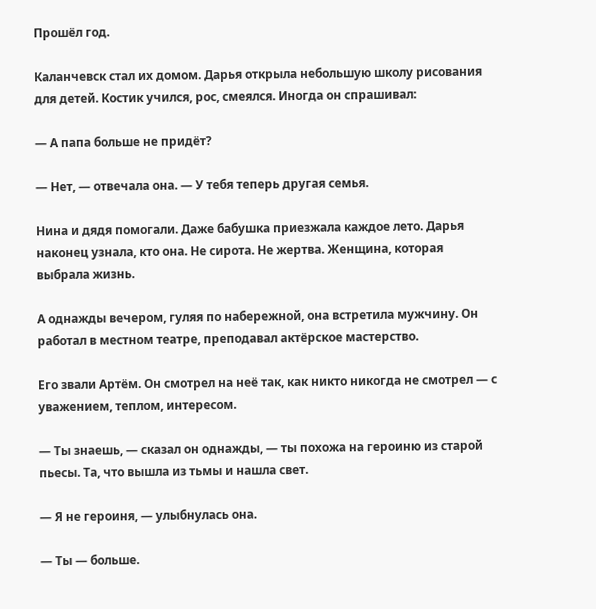Прошёл год.

Каланчевск стал их домом. Дарья открыла небольшую школу рисования для детей. Костик учился, рос, смеялся. Иногда он спрашивал:

— А папа больше не придёт?

— Нет, — отвечала она. — У тебя теперь другая семья.

Нина и дядя помогали. Даже бабушка приезжала каждое лето. Дарья наконец узнала, кто она. Не сирота. Не жертва. Женщина, которая выбрала жизнь.

А однажды вечером, гуляя по набережной, она встретила мужчину. Он работал в местном театре, преподавал актёрское мастерство.

Его звали Артём. Он смотрел на неё так, как никто никогда не смотрел — с уважением, теплом, интересом.

— Ты знаешь, — сказал он однажды, — ты похожа на героиню из старой пьесы. Та, что вышла из тьмы и нашла свет.

— Я не героиня, — улыбнулась она.

— Ты — больше.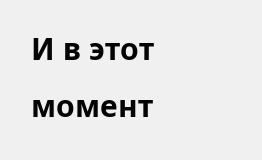И в этот момент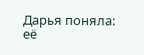Дарья поняла: её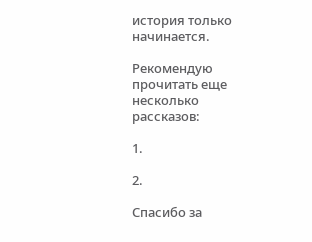история только начинается.

Рекомендую прочитать еще несколько рассказов:

1.

2.

Спасибо за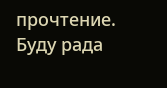прочтение. Буду рада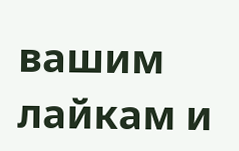вашим лайкам и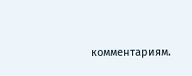комментариям.